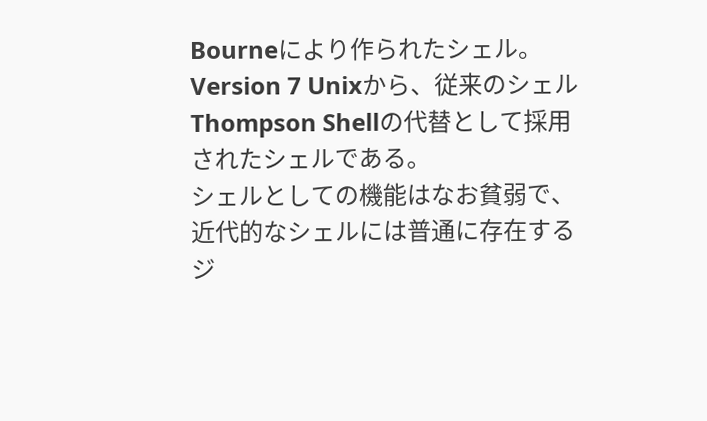Bourneにより作られたシェル。
Version 7 Unixから、従来のシェルThompson Shellの代替として採用されたシェルである。
シェルとしての機能はなお貧弱で、近代的なシェルには普通に存在するジ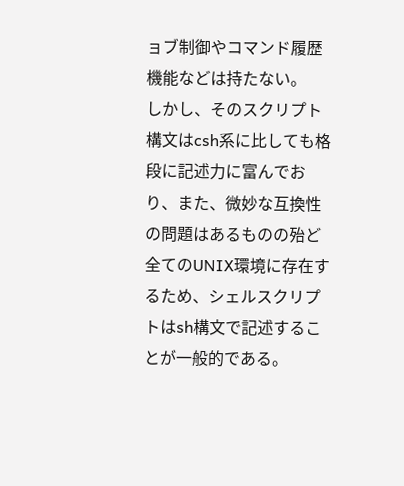ョブ制御やコマンド履歴機能などは持たない。
しかし、そのスクリプト構文はcsh系に比しても格段に記述力に富んでおり、また、微妙な互換性の問題はあるものの殆ど全てのUNIX環境に存在するため、シェルスクリプトはsh構文で記述することが一般的である。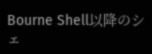Bourne Shell以降のシェ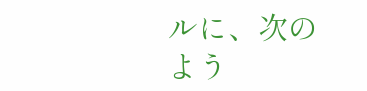ルに、次のよう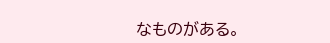なものがある。